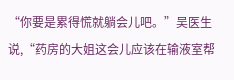“你要是累得慌就躺会儿吧。”吴医生说,“药房的大姐这会儿应该在输液室帮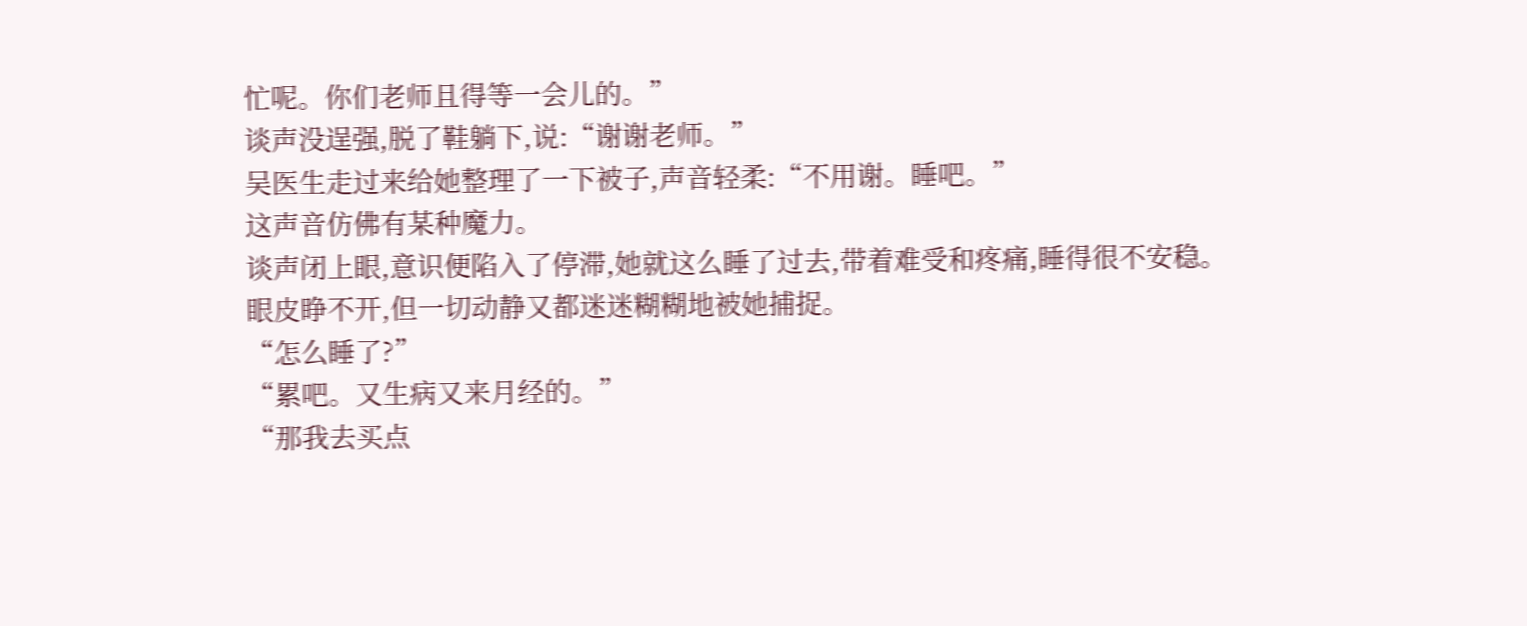忙呢。你们老师且得等一会儿的。”
谈声没逞强,脱了鞋躺下,说:“谢谢老师。”
吴医生走过来给她整理了一下被子,声音轻柔:“不用谢。睡吧。”
这声音仿佛有某种魔力。
谈声闭上眼,意识便陷入了停滞,她就这么睡了过去,带着难受和疼痛,睡得很不安稳。
眼皮睁不开,但一切动静又都迷迷糊糊地被她捕捉。
“怎么睡了?”
“累吧。又生病又来月经的。”
“那我去买点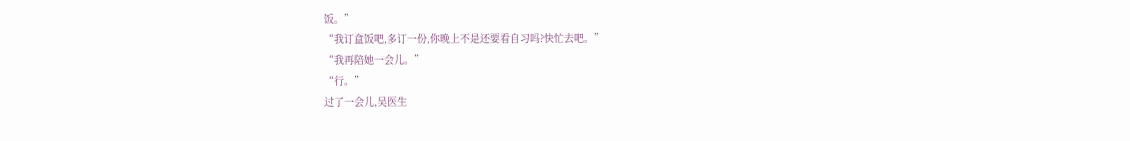饭。”
“我订盒饭吧,多订一份,你晚上不是还要看自习吗?快忙去吧。”
“我再陪她一会儿。”
“行。”
过了一会儿,吴医生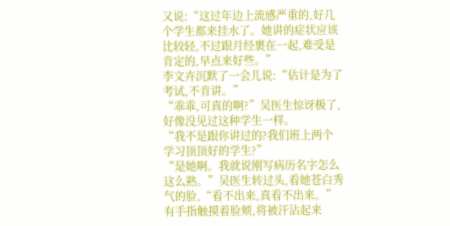又说:“这过年边上流感严重的,好几个学生都来挂水了。她讲的症状应该比较轻,不过跟月经裹在一起,难受是肯定的,早点来好些。”
李文卉沉默了一会儿说:“估计是为了考试,不肯讲。”
“乖乖,可真的啊?”吴医生惊讶极了,好像没见过这种学生一样。
“我不是跟你讲过的?我们班上两个学习顶顶好的学生?”
“是她啊。我就说刚写病历名字怎么这么熟。”吴医生转过头,看她苍白秀气的脸,“看不出来,真看不出来。”
有手指触摸着脸颊,将被汗沾起来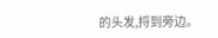的头发,捋到旁边。